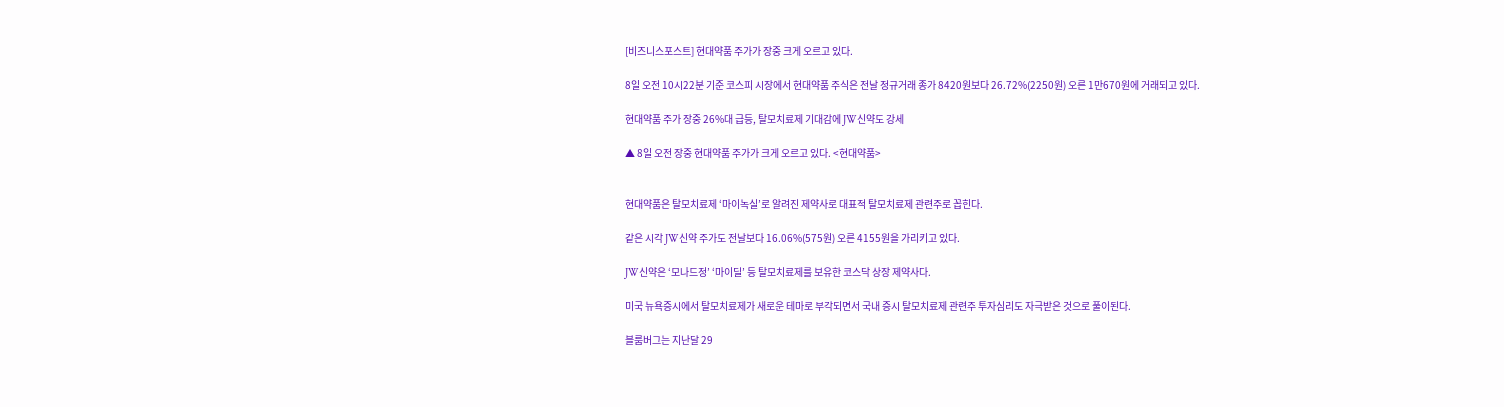[비즈니스포스트] 현대약품 주가가 장중 크게 오르고 있다.

8일 오전 10시22분 기준 코스피 시장에서 현대약품 주식은 전날 정규거래 종가 8420원보다 26.72%(2250원) 오른 1만670원에 거래되고 있다.

현대약품 주가 장중 26%대 급등, 탈모치료제 기대감에 JW신약도 강세

▲ 8일 오전 장중 현대약품 주가가 크게 오르고 있다. <현대약품>


현대약품은 탈모치료제 ‘마이녹실’로 알려진 제약사로 대표적 탈모치료제 관련주로 꼽힌다.

같은 시각 JW신약 주가도 전날보다 16.06%(575원) 오른 4155원을 가리키고 있다.

JW신약은 ‘모나드정’ ‘마이딜’ 등 탈모치료제를 보유한 코스닥 상장 제약사다.

미국 뉴욕증시에서 탈모치료제가 새로운 테마로 부각되면서 국내 증시 탈모치료제 관련주 투자심리도 자극받은 것으로 풀이된다.

블룸버그는 지난달 29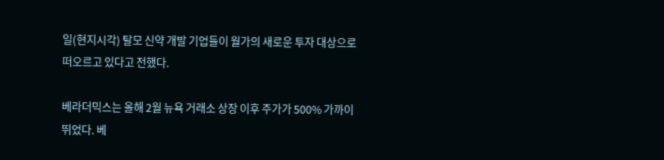일(현지시각) 탈모 신약 개발 기업들이 월가의 새로운 투자 대상으로 떠오르고 있다고 전했다.

베라더믹스는 올해 2월 뉴욕 거래소 상장 이후 주가가 500% 가까이 뛰었다. 베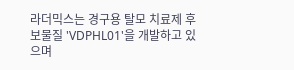라더믹스는 경구용 탈모 치료제 후보물질 'VDPHL01'을 개발하고 있으며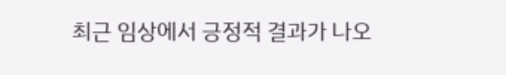최근 임상에서 긍정적 결과가 나오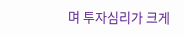며 투자심리가 크게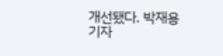개선됐다. 박재용 기자